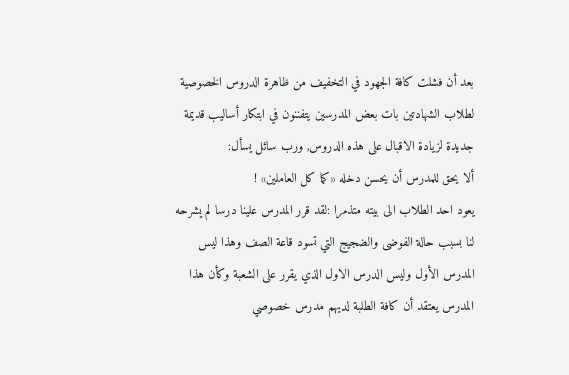بعد أن فشلت كافة الجهود في التخفيف من ظاهرة الدروس الخصوصية لطلاب الشهادتين بات بعض المدرسين يتفننون في ابتكار أساليب قديمة جديدة لزيادة الاقبال على هذه الدروس, ورب سائل يسأل:
ألا يحق للمدرس أن يحسن دخله «كما كل العاملين» !
يعود احد الطلاب الى بيته متذمرا :لقد قرر المدرس علينا درسا لم يشرحه لنا بسبب حالة الفوضى والضجيج التي تسود قاعة الصف وهذا ليس المدرس الأول وليس الدرس الاول الذي يقرر على الشعبة وكأن هذا المدرس يعتقد أن كافة الطلبة لديهم مدرس خصوصي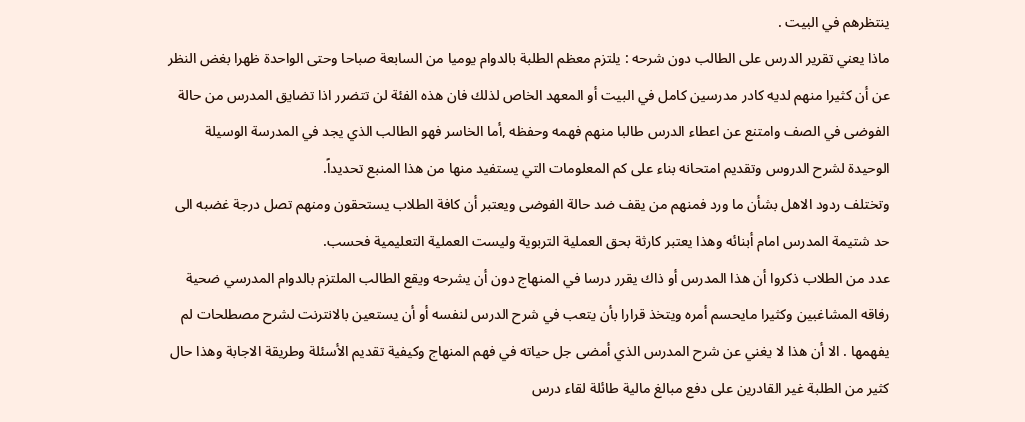ينتظرهم في البيت .
ماذا يعني تقرير الدرس على الطالب دون شرحه : يلتزم معظم الطلبة بالدوام يوميا من السابعة صباحا وحتى الواحدة ظهرا بغض النظر عن أن كثيرا منهم لديه كادر مدرسين كامل في البيت أو المعهد الخاص لذلك فان هذه الفئة لن تتضرر اذا تضايق المدرس من حالة الفوضى في الصف وامتنع عن اعطاء الدرس طالبا منهم فهمه وحفظه ,أما الخاسر فهو الطالب الذي يجد في المدرسة الوسيلة الوحيدة لشرح الدروس وتقديم امتحانه بناء على كم المعلومات التي يستفيد منها من هذا المنبع تحديداً.
وتختلف ردود الاهل بشأن ما ورد فمنهم من يقف ضد حالة الفوضى ويعتبر أن كافة الطلاب يستحقون ومنهم تصل درجة غضبه الى حد شتيمة المدرس امام أبنائه وهذا يعتبر كارثة بحق العملية التربوية وليست العملية التعليمية فحسب.
عدد من الطلاب ذكروا أن هذا المدرس أو ذاك يقرر درسا في المنهاج دون أن يشرحه ويقع الطالب الملتزم بالدوام المدرسي ضحية رفاقه المشاغبين وكثيرا مايحسم أمره ويتخذ قرارا بأن يتعب في شرح الدرس لنفسه أو أن يستعين بالانترنت لشرح مصطلحات لم يفهمها . الا أن هذا لا يغني عن شرح المدرس الذي أمضى جل حياته في فهم المنهاج وكيفية تقديم الأسئلة وطريقة الاجابة وهذا حال كثير من الطلبة غير القادرين على دفع مبالغ مالية طائلة لقاء درس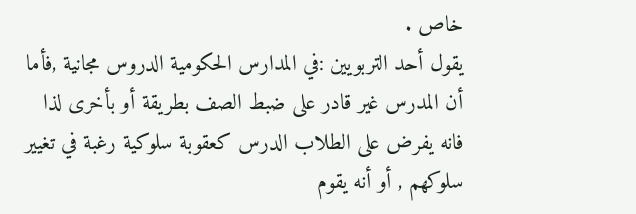خاص .
يقول أحد التربويين :في المدارس الحكومية الدروس مجانية ,فأما أن المدرس غير قادر على ضبط الصف بطريقة أو بأخرى لذا فانه يفرض على الطلاب الدرس كعقوبة سلوكية رغبة في تغيير سلوكهم , أو أنه يقوم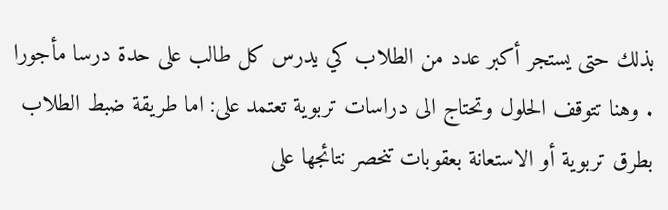بذلك حتى يستجر أكبر عدد من الطلاب كي يدرس كل طالب على حدة درسا مأجورا . وهنا تتوقف الحلول وتحتاج الى دراسات تربوية تعتمد على: اما طريقة ضبط الطلاب بطرق تربوية أو الاستعانة بعقوبات تنحصر نتائجها على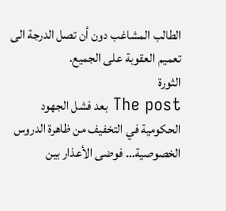الطالب المشاغب دون أن تصل الدرجة الى تعميم العقوبة على الجميع.
الثورة
The post بعد فشل الجهود الحكومية في التخفيف من ظاهرة الدروس الخصوصية… فوضى الأعذار بين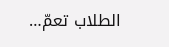الطلاب تعمّ…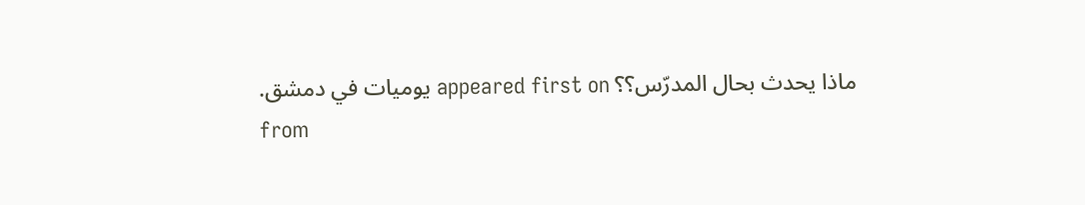ماذا يحدث بحال المدرّس؟؟ appeared first on يوميات في دمشق.
from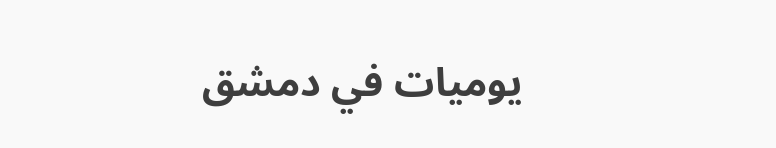يوميات في دمشق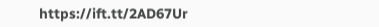https://ift.tt/2AD67Ur